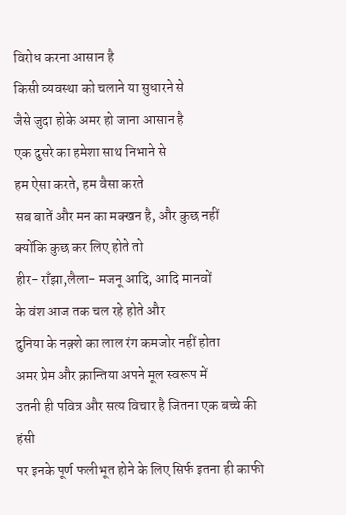विरोध करना आसान है
किसी व्यवस्था को चलाने या सुधारने से
जैसे जुदा होके अमर हो जाना आसान है
एक दुसरे का हमेशा साथ निभाने से
हम ऐसा करते, हम वैसा करते
सब बातें और मन का मक्खन है, और कुछ नहीं
क्योंकि कुछ कर लिए होते तो
हीर- राँझा,लैला- मजनू आदि, आदि मानवों
के वंश आज तक चल रहे होते और
दुनिया के नक़्शे का लाल रंग कमजोर नहीं होता
अमर प्रेम और क्रान्तिया अपने मूल स्वरूप में
उतनी ही पवित्र और सत्य विचार है जितना एक बच्चे की हंसी
पर इनके पूर्ण फलीभूत होने के लिए सिर्फ इतना ही काफी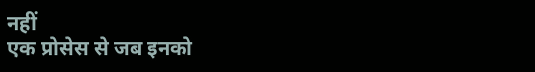नहीं
एक प्रोसेस से जब इनको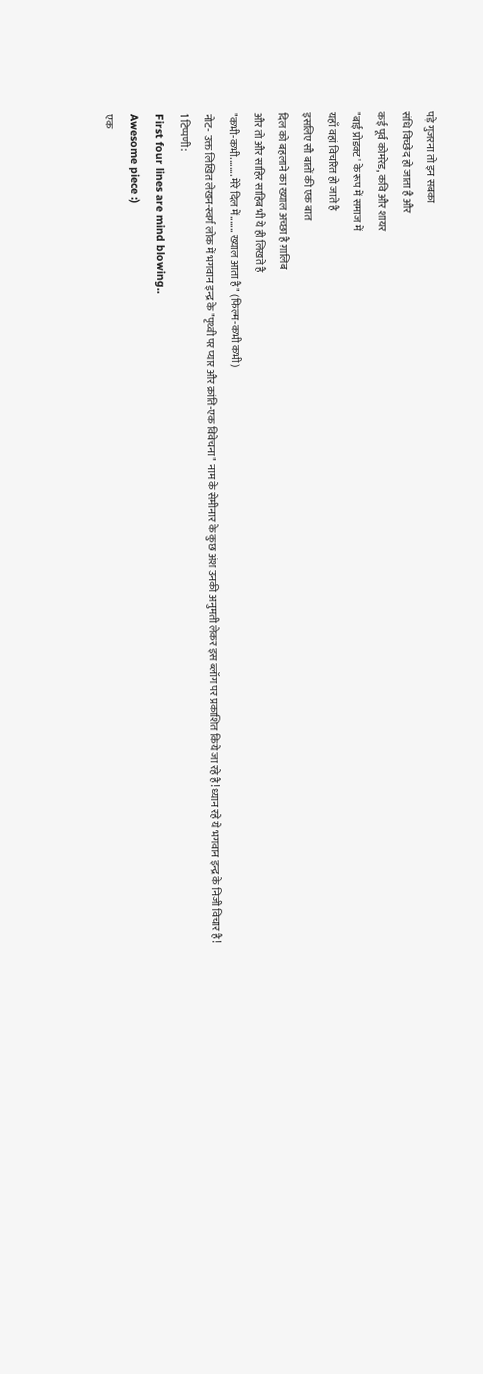पड़े गुजरना तो इन सबका
संधि विच्छेद हो जाता है और
कई पूर्व कोमरेड, कवि और शायर
"बाई प्रोडक्ट' के रूप में समाज में
यहाँ वहां विचरित हो जाते है
इसलिए सौ बातों की एक बात
दिल को बहलाने का ख्याल अच्छा है ग़ालिब
और तो और साहिर साहिब भी ये ही लिखते है
"कभी-कभी........ मेरे दिल में....... ख्याल आता है" (फिल्म-कभी कभी)
नोट- उक्त लिखित लेखन-स्वर्ग लोक में भगवान इन्द्र के "पृथ्वी पर प्यार और क्रांति-एक विवेचना" नाम के सेमीनार के कुछ अंश उनकी अनुमती लेकर इस ब्लॉग पर प्रकाशित किये जा रहे है!ध्यान रहे ये भगवान इन्द्र के निजी विचार है!
1 टिप्पणी:
First four lines are mind blowing..
Awesome piece :)
एक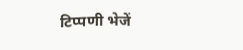टिप्पणी भेजें